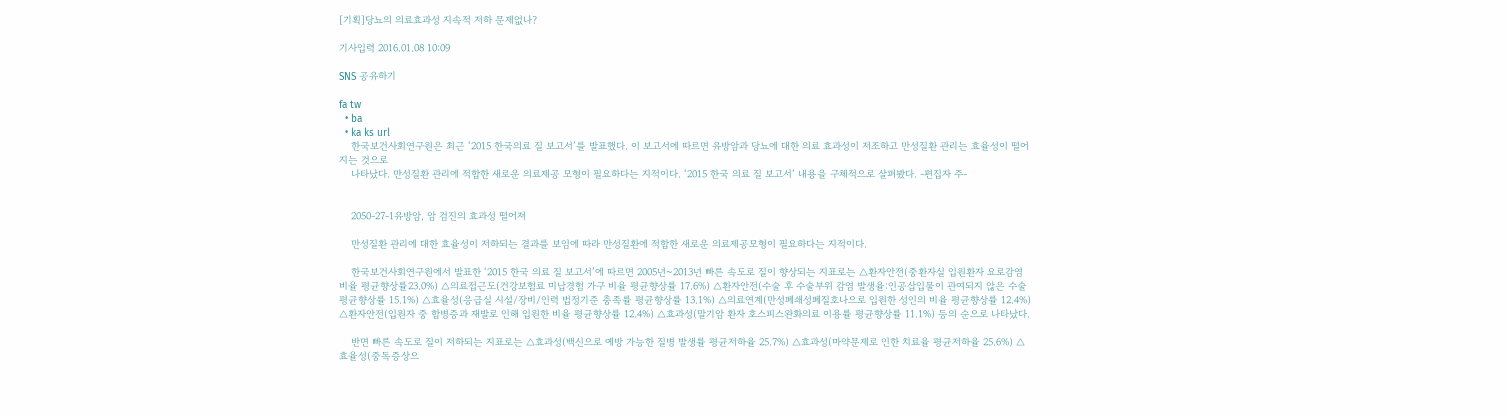[기획]당뇨의 의료효과성 지속적 저하 문제없나?

기사입력 2016.01.08 10:09

SNS 공유하기

fa tw
  • ba
  • ka ks url
    한국보건사회연구원은 최근 ‘2015 한국의료 질 보고서’를 발표했다. 이 보고서에 따르면 유방암과 당뇨에 대한 의료 효과성이 저조하고 만성질환 관리는 효율성이 떨어지는 것으로
    나타났다. 만성질환 관리에 적합한 새로운 의료제공 모형이 필요하다는 지적이다. ‘2015 한국 의료 질 보고서’ 내용을 구체적으로 살펴봤다. -편집자 주-


    2050-27-1유방암, 암 검진의 효과성 떨어져

    만성질환 관리에 대한 효율성이 저하되는 결과를 보임에 따라 만성질환에 적합한 새로운 의료제공모형이 필요하다는 지적이다.

    한국보건사회연구원에서 발표한 ‘2015 한국 의료 질 보고서’에 따르면 2005년~2013년 빠른 속도로 질이 향상되는 지표로는 △환자안전(중환자실 입원환자 요로감염 비율 평균향상률23.0%) △의료접근도(건강보험료 미납경험 가구 비율 평균향상률 17.6%) △환자안전(수술 후 수술부위 감염 발생율:인공삽입물이 관여되지 않은 수술 평균향상률 15.1%) △효율성(응급실 시설/장비/인력 법정기준 충족률 평균향상률 13.1%) △의료연계(만성폐쇄성폐질호나으로 입원한 성인의 비율 평균향상률 12.4%) △환자안전(입원자 중 합병증과 재발로 인해 입원한 비율 평균향상률 12.4%) △효과성(말기암 환자 호스피스완화의료 이용률 평균향상률 11.1%) 등의 순으로 나타났다.

    반면 빠른 속도로 질이 저하되는 지표로는 △효과성(백신으로 예방 가능한 질병 발생률 평균저하율 25.7%) △효과성(마약문제로 인한 치료율 평균저하율 25.6%) △효율성(중독증상으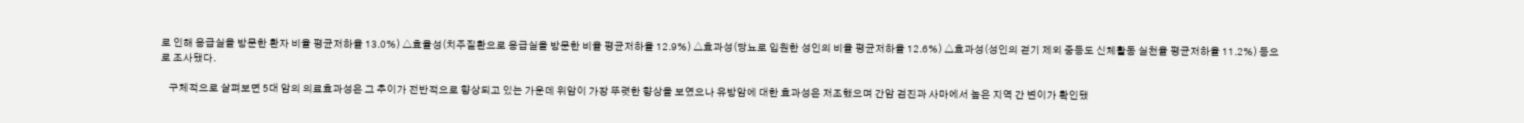로 인해 응급실을 방문한 환자 비율 평균저하율 13.0%) △효율성(치주질환으로 응급실을 방문한 비율 평균저하율 12.9%) △효과성(당뇨로 입원한 성인의 비율 평균저하율 12.6%) △효과성(성인의 걷기 제외 중등도 신체활동 실천율 평균저하율 11.2%) 등으로 조사됐다.

    구체적으로 살펴보면 5대 암의 의료효과성은 그 추이가 전반적으로 향상되고 있는 가운데 위암이 가장 뚜렷한 향상을 보였으나 유방암에 대한 효과성은 저조했으며 간암 검진과 사마에서 높은 지역 간 변이가 확인됐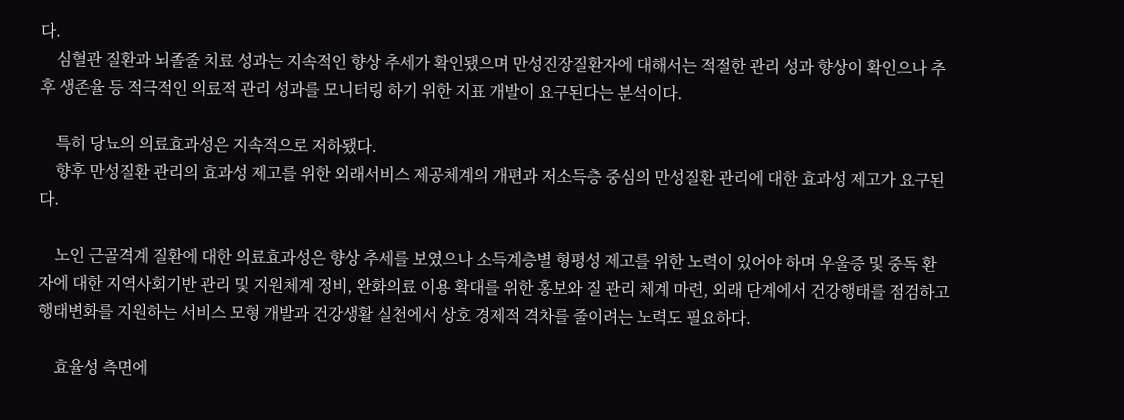다.
    심혈관 질환과 뇌졸줄 치료 성과는 지속적인 향상 추세가 확인됐으며 만성진장질환자에 대해서는 적절한 관리 성과 향상이 확인으나 추후 생존율 등 적극적인 의료적 관리 성과를 모니터링 하기 위한 지표 개발이 요구된다는 분석이다.

    특히 당뇨의 의료효과성은 지속적으로 저하됐다.
    향후 만성질환 관리의 효과성 제고를 위한 외래서비스 제공체계의 개편과 저소득층 중심의 만성질환 관리에 대한 효과성 제고가 요구된다.

    노인 근골격계 질환에 대한 의료효과성은 향상 추세를 보였으나 소득계층별 형평성 제고를 위한 노력이 있어야 하며 우울증 및 중독 환자에 대한 지역사회기반 관리 및 지원체계 정비, 완화의료 이용 확대를 위한 홍보와 질 관리 체계 마련, 외래 단계에서 건강행태를 점검하고 행태변화를 지원하는 서비스 모형 개발과 건강생활 실천에서 상호 경제적 격차를 줄이려는 노력도 필요하다.

    효율성 측면에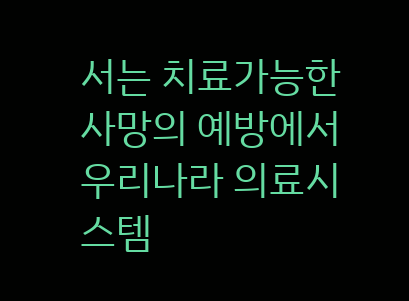서는 치료가능한 사망의 예방에서 우리나라 의료시스템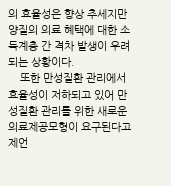의 효율성은 향상 추세지만 양질의 의료 혜택에 대한 소득계층 간 격차 발생이 우려되는 상황이다.
    또한 만성질환 관리에서 효율성이 저하되고 있어 만성질환 관리를 위한 새로운 의료제공모형이 요구된다고 제언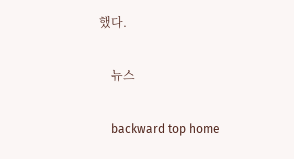했다.

    뉴스

    backward top home